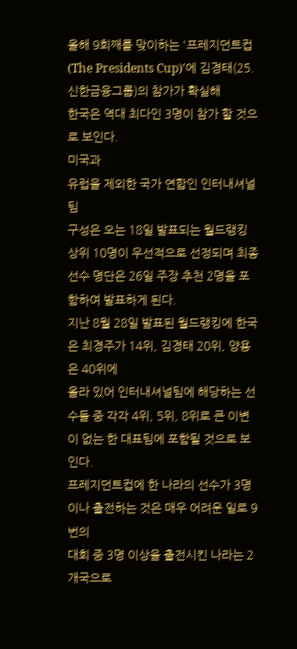올해 9회째를 맞이하는 '프레지던트컵(The Presidents Cup)'에 김경태(25.
신한금융그룹)의 참가가 확실해
한국은 역대 최다인 3명이 참가 할 것으로 보인다.
미국과
유럽을 제외한 국가 연합인 인터내셔널팀
구성은 오는 18일 발표되는 월드랭킹 상위 10명이 우선적으로 선정되며 최종
선수 명단은 26일 주장 추천 2명을 포함하여 발표하게 된다.
지난 8월 28일 발표된 월드랭킹에 한국은 최경주가 14위, 김경태 20위, 양용은 40위에
올라 있어 인터내셔널팀에 해당하는 선수들 중 각각 4위, 5위, 8위로 큰 이변이 없는 한 대표팀에 포함될 것으로 보인다.
프레지던트컵에 한 나라의 선수가 3명이나 출전하는 것은 매우 어려운 일로 9번의
대회 중 3명 이상을 출전시킨 나라는 2개국으로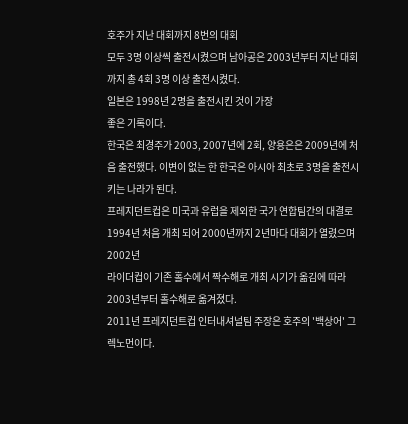호주가 지난 대회까지 8번의 대회
모두 3명 이상씩 출전시켰으며 남아공은 2003년부터 지난 대회까지 총 4회 3명 이상 출전시켰다.
일본은 1998년 2명을 출전시킨 것이 가장
좋은 기록이다.
한국은 최경주가 2003, 2007년에 2회, 양용은은 2009년에 처음 출전했다. 이변이 없는 한 한국은 아시아 최초로 3명을 출전시키는 나라가 된다.
프레지던트컵은 미국과 유럽을 제외한 국가 연합팀간의 대결로 1994년 처음 개최 되어 2000년까지 2년마다 대회가 열렸으며 2002년
라이더컵이 기존 홀수에서 짝수해로 개최 시기가 옮김에 따라 2003년부터 홀수해로 옮겨졌다.
2011년 프레지던트컵 인터내셔널팀 주장은 호주의 '백상어' 그렉노먼이다.